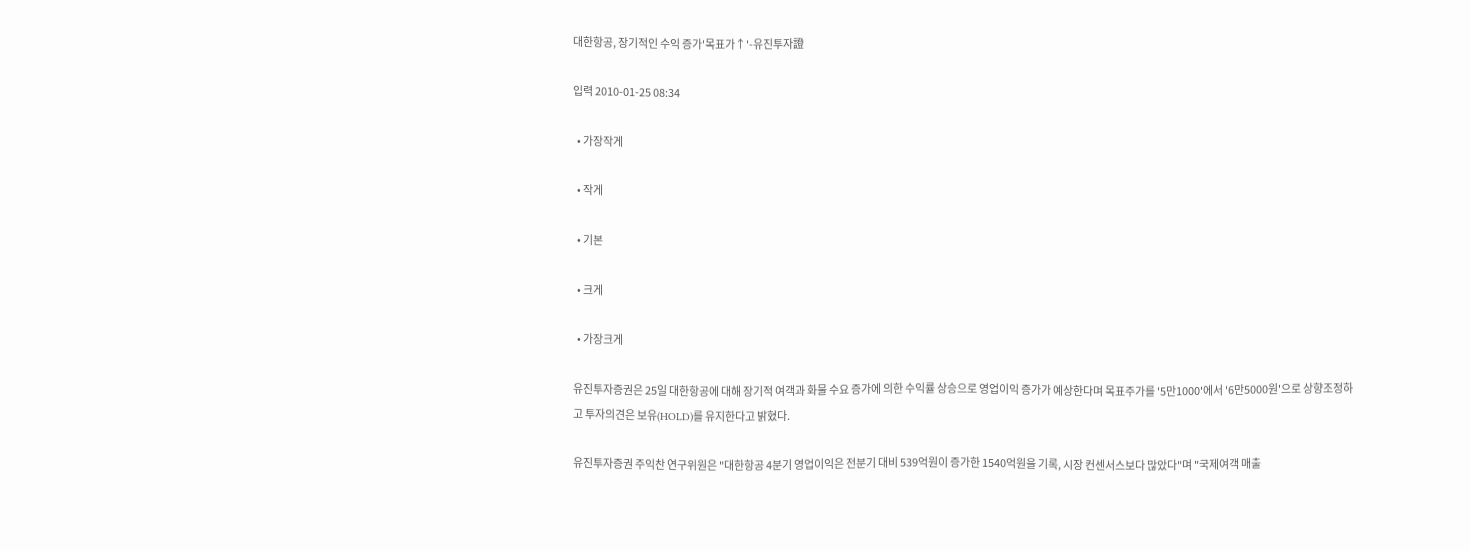대한항공, 장기적인 수익 증가'목표가↑'-유진투자證

입력 2010-01-25 08:34

  • 가장작게

  • 작게

  • 기본

  • 크게

  • 가장크게

유진투자증권은 25일 대한항공에 대해 장기적 여객과 화물 수요 증가에 의한 수익률 상승으로 영업이익 증가가 예상한다며 목표주가를 '5만1000'에서 '6만5000원'으로 상향조정하고 투자의견은 보유(HOLD)를 유지한다고 밝혔다.

유진투자증권 주익찬 연구위원은 "대한항공 4분기 영업이익은 전분기 대비 539억원이 증가한 1540억원을 기록, 시장 컨센서스보다 많았다"며 "국제여객 매출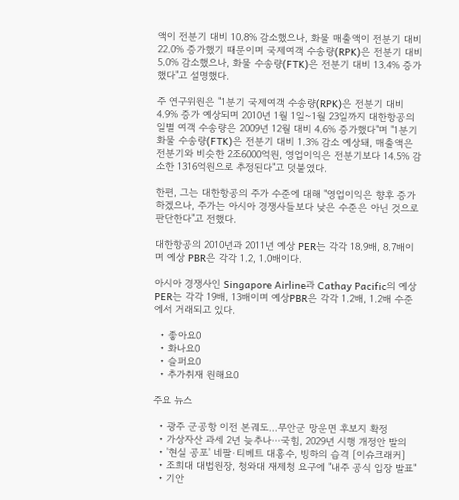액이 전분기 대비 10.8% 감소했으나, 화물 매출액이 전분기 대비 22.0% 증가했기 때문이며 국제여객 수송량(RPK)은 전분기 대비 5.0% 감소했으나, 화물 수송량(FTK)은 전분기 대비 13.4% 증가했다"고 설명했다.

주 연구위원은 "1분기 국제여객 수송량(RPK)은 전분기 대비 4.9% 증가 예상되며 2010년 1월 1일~1월 23일까지 대한항공의 일별 여객 수송량은 2009년 12월 대비 4.6% 증가했다"며 "1분기 화물 수송량(FTK)은 전분기 대비 1.3% 감소 예상돼, 매출액은 전분기와 비슷한 2조6000억원, 영업이익은 전분기보다 14.5% 감소한 1316억원으로 추정된다"고 덧붙였다.

한편, 그는 대한항공의 주가 수준에 대해 "영업이익은 향후 증가하겠으나, 주가는 아시아 경쟁사들보다 낮은 수준은 아닌 것으로 판단한다"고 전했다.

대한항공의 2010년과 2011년 예상 PER는 각각 18.9배, 8.7배이며 예상 PBR은 각각 1.2, 1.0배이다.

아시아 경쟁사인 Singapore Airline과 Cathay Pacific의 예상 PER는 각각 19배, 13배이며 예상PBR은 각각 1.2배, 1.2배 수준에서 거래되고 있다.

  • 좋아요0
  • 화나요0
  • 슬퍼요0
  • 추가취재 원해요0

주요 뉴스

  • 광주 군공항 이전 본궤도…무안군 망운면 후보지 확정
  • 가상자산 과세 2년 늦추나⋯국힘, 2029년 시행 개정안 발의
  • '현실 공포' 네팔·티베트 대홍수, 빙하의 습격 [이슈크래커]
  • 조희대 대법원장, 청와대 재제청 요구에 "내주 공식 입장 발표"
  • 기안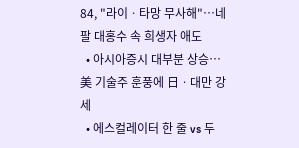84, "라이ㆍ타망 무사해"⋯네팔 대홍수 속 희생자 애도
  • 아시아증시 대부분 상승⋯美 기술주 훈풍에 日ㆍ대만 강세
  • 에스컬레이터 한 줄 vs 두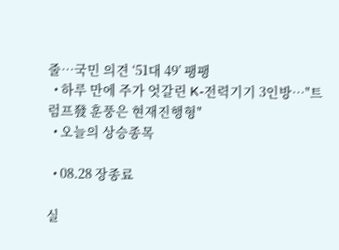줄⋯국민 의견 ‘51대 49’ 팽팽
  • 하루 만에 주가 엇갈린 K-전력기기 3인방…"트럼프發 훈풍은 현재진행형"
  • 오늘의 상승종목

  • 08.28 장종료

실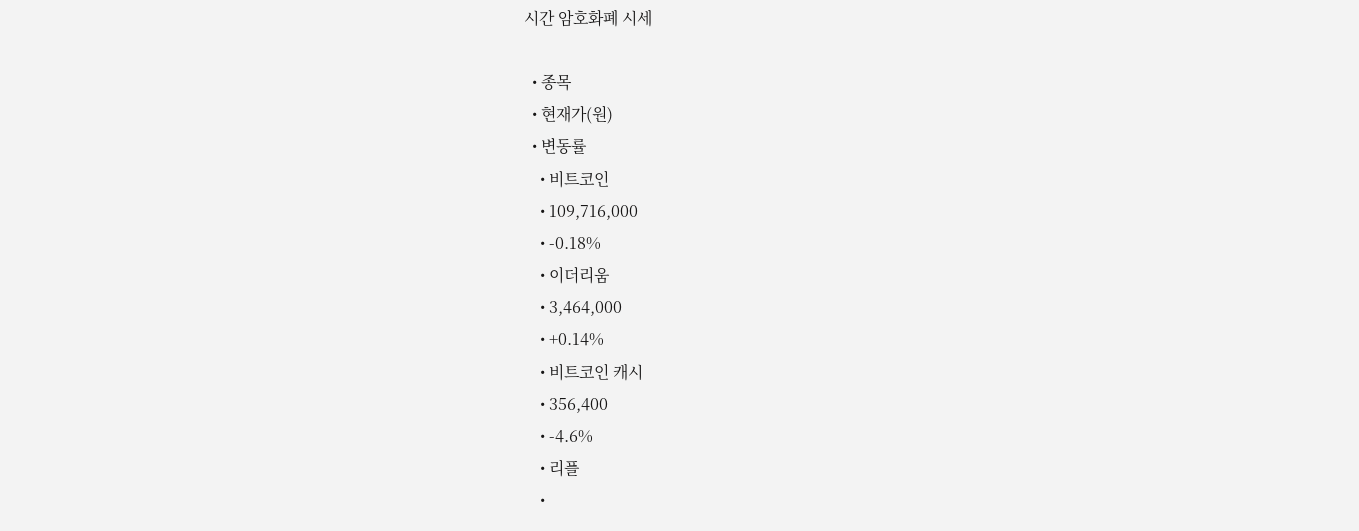시간 암호화폐 시세

  • 종목
  • 현재가(원)
  • 변동률
    • 비트코인
    • 109,716,000
    • -0.18%
    • 이더리움
    • 3,464,000
    • +0.14%
    • 비트코인 캐시
    • 356,400
    • -4.6%
    • 리플
    •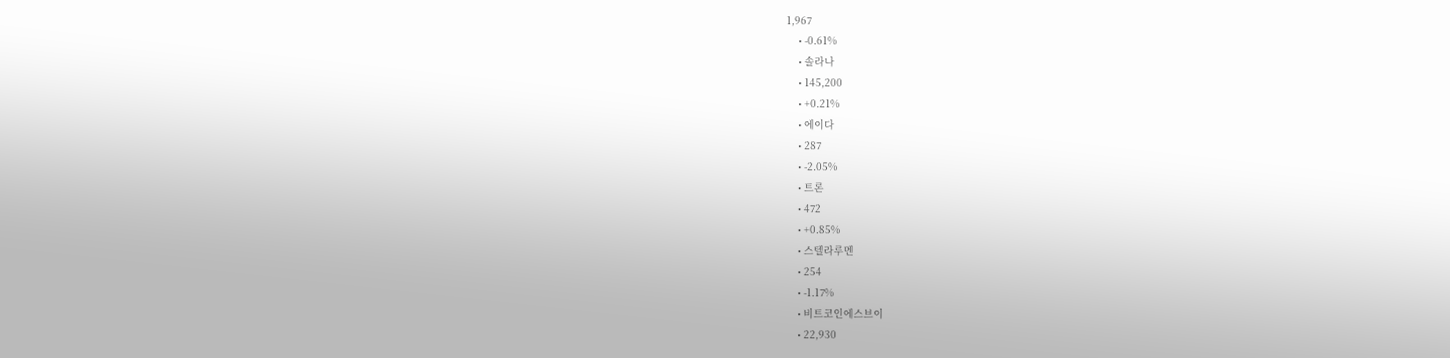1,967
    • -0.61%
    • 솔라나
    • 145,200
    • +0.21%
    • 에이다
    • 287
    • -2.05%
    • 트론
    • 472
    • +0.85%
    • 스텔라루멘
    • 254
    • -1.17%
    • 비트코인에스브이
    • 22,930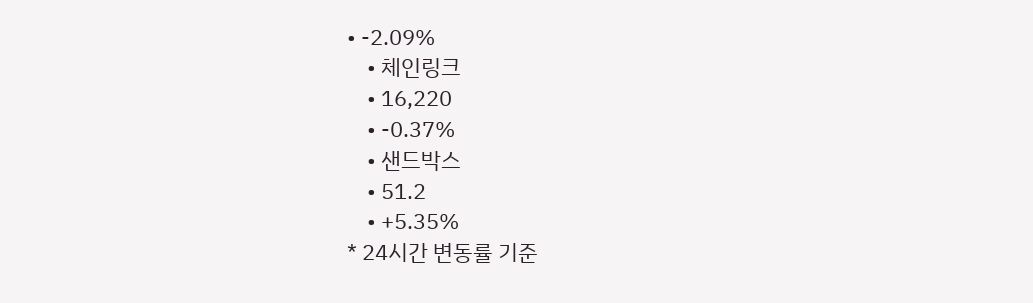• -2.09%
    • 체인링크
    • 16,220
    • -0.37%
    • 샌드박스
    • 51.2
    • +5.35%
* 24시간 변동률 기준